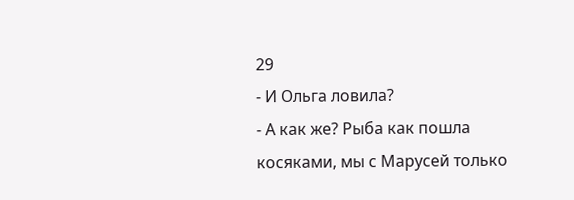29
- И Ольга ловила?
- А как же? Рыба как пошла косяками, мы с Марусей только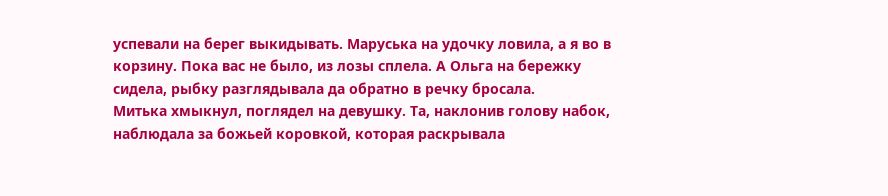успевали на берег выкидывать. Маруська на удочку ловила, а я во в корзину. Пока вас не было, из лозы сплела. А Ольга на бережку сидела, рыбку разглядывала да обратно в речку бросала.
Митька хмыкнул, поглядел на девушку. Та, наклонив голову набок, наблюдала за божьей коровкой, которая раскрывала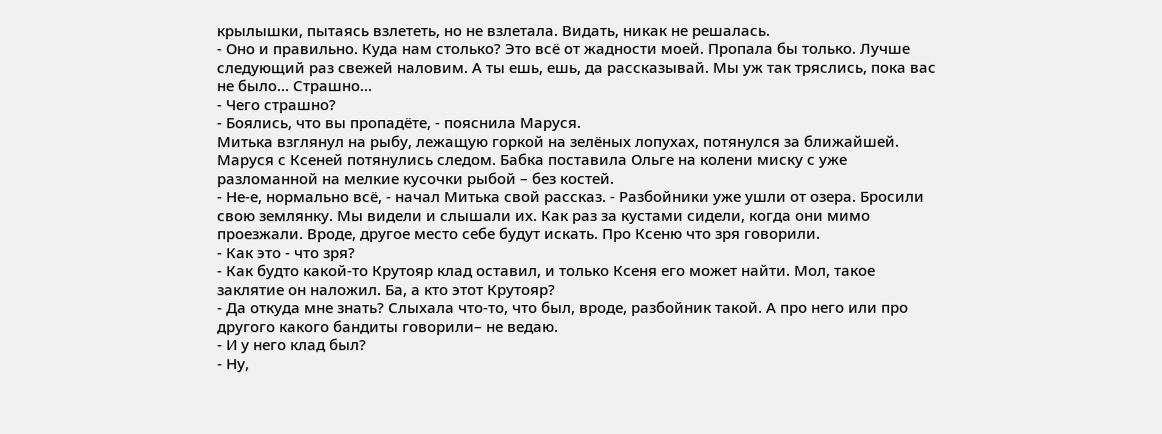крылышки, пытаясь взлететь, но не взлетала. Видать, никак не решалась.
- Оно и правильно. Куда нам столько? Это всё от жадности моей. Пропала бы только. Лучше следующий раз свежей наловим. А ты ешь, ешь, да рассказывай. Мы уж так тряслись, пока вас не было… Страшно…
- Чего страшно?
- Боялись, что вы пропадёте, - пояснила Маруся.
Митька взглянул на рыбу, лежащую горкой на зелёных лопухах, потянулся за ближайшей. Маруся с Ксеней потянулись следом. Бабка поставила Ольге на колени миску с уже разломанной на мелкие кусочки рыбой – без костей.
- Не-е, нормально всё, - начал Митька свой рассказ. - Разбойники уже ушли от озера. Бросили свою землянку. Мы видели и слышали их. Как раз за кустами сидели, когда они мимо проезжали. Вроде, другое место себе будут искать. Про Ксеню что зря говорили.
- Как это - что зря?
- Как будто какой-то Крутояр клад оставил, и только Ксеня его может найти. Мол, такое заклятие он наложил. Ба, а кто этот Крутояр?
- Да откуда мне знать? Слыхала что-то, что был, вроде, разбойник такой. А про него или про другого какого бандиты говорили– не ведаю.
- И у него клад был?
- Ну,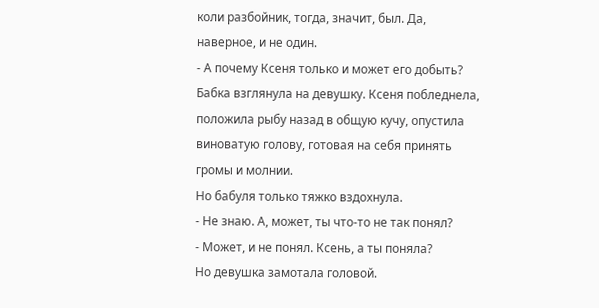коли разбойник, тогда, значит, был. Да, наверное, и не один.
- А почему Ксеня только и может его добыть?
Бабка взглянула на девушку. Ксеня побледнела, положила рыбу назад в общую кучу, опустила виноватую голову, готовая на себя принять громы и молнии.
Но бабуля только тяжко вздохнула.
- Не знаю. А, может, ты что-то не так понял?
- Может, и не понял. Ксень, а ты поняла?
Но девушка замотала головой.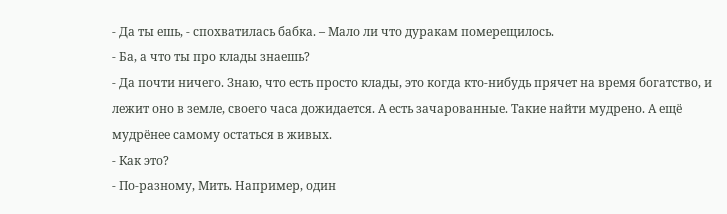- Да ты ешь, - спохватилась бабка. – Мало ли что дуракам померещилось.
- Ба, а что ты про клады знаешь?
- Да почти ничего. Знаю, что есть просто клады, это когда кто-нибудь прячет на время богатство, и лежит оно в земле, своего часа дожидается. А есть зачарованные. Такие найти мудрено. А ещё мудрёнее самому остаться в живых.
- Как это?
- По-разному, Мить. Например, один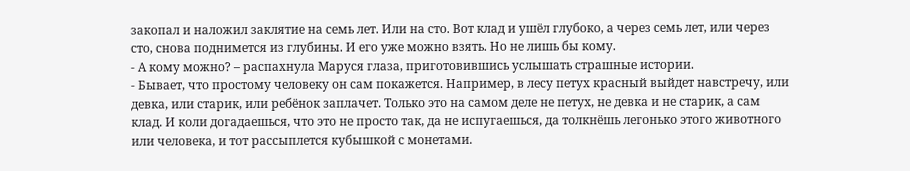закопал и наложил заклятие на семь лет. Или на сто. Вот клад и ушёл глубоко, а через семь лет, или через сто, снова поднимется из глубины. И его уже можно взять. Но не лишь бы кому.
- А кому можно? – распахнула Маруся глаза, приготовившись услышать страшные истории.
- Бывает, что простому человеку он сам покажется. Например, в лесу петух красный выйдет навстречу, или девка, или старик, или ребёнок заплачет. Только это на самом деле не петух, не девка и не старик, а сам клад. И коли догадаешься, что это не просто так, да не испугаешься, да толкнёшь легонько этого животного или человека, и тот рассыплется кубышкой с монетами.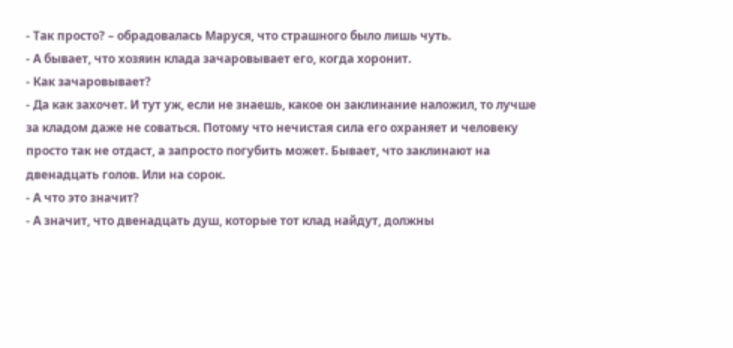- Так просто? – обрадовалась Маруся, что страшного было лишь чуть.
- А бывает, что хозяин клада зачаровывает его, когда хоронит.
- Как зачаровывает?
- Да как захочет. И тут уж, если не знаешь, какое он заклинание наложил, то лучше за кладом даже не соваться. Потому что нечистая сила его охраняет и человеку просто так не отдаст, а запросто погубить может. Бывает, что заклинают на двенадцать голов. Или на сорок.
- А что это значит?
- А значит, что двенадцать душ, которые тот клад найдут, должны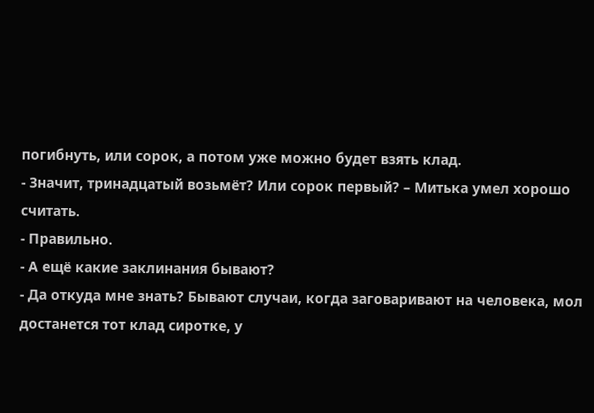погибнуть, или сорок, а потом уже можно будет взять клад.
- Значит, тринадцатый возьмёт? Или сорок первый? – Митька умел хорошо считать.
- Правильно.
- А ещё какие заклинания бывают?
- Да откуда мне знать? Бывают случаи, когда заговаривают на человека, мол достанется тот клад сиротке, у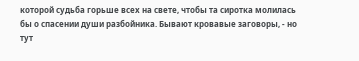которой судьба горьше всех на свете, чтобы та сиротка молилась бы о спасении души разбойника. Бывают кровавые заговоры, - но тут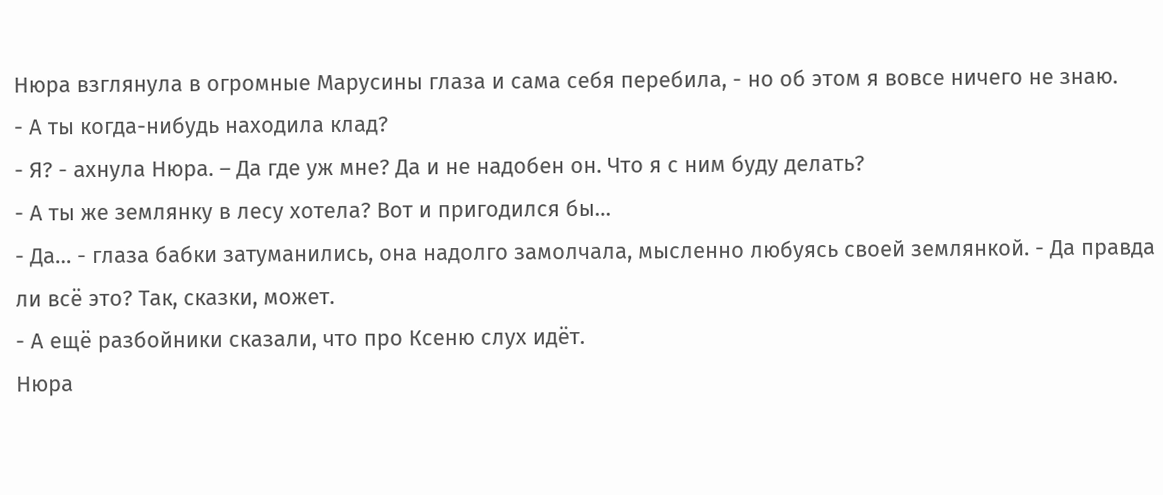Нюра взглянула в огромные Марусины глаза и сама себя перебила, - но об этом я вовсе ничего не знаю.
- А ты когда-нибудь находила клад?
- Я? - ахнула Нюра. – Да где уж мне? Да и не надобен он. Что я с ним буду делать?
- А ты же землянку в лесу хотела? Вот и пригодился бы…
- Да… - глаза бабки затуманились, она надолго замолчала, мысленно любуясь своей землянкой. - Да правда ли всё это? Так, сказки, может.
- А ещё разбойники сказали, что про Ксеню слух идёт.
Нюра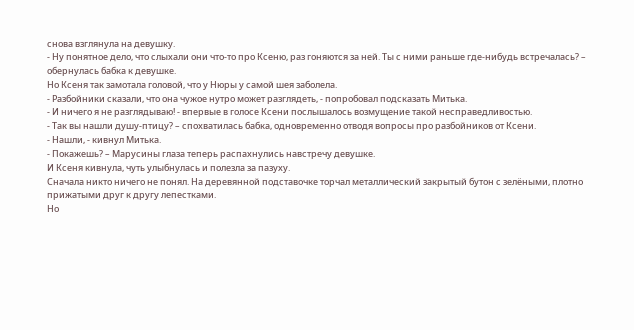снова взглянула на девушку.
- Ну понятное дело, что слыхали они что-то про Ксеню, раз гоняются за ней. Ты с ними раньше где-нибудь встречалась? – обернулась бабка к девушке.
Но Ксеня так замотала головой, что у Нюры у самой шея заболела.
- Разбойники сказали, что она чужое нутро может разглядеть, - попробовал подсказать Митька.
- И ничего я не разглядываю! - впервые в голосе Ксени послышалось возмущение такой несправедливостью.
- Так вы нашли душу-птицу? – спохватилась бабка, одновременно отводя вопросы про разбойников от Ксени.
- Нашли, - кивнул Митька.
- Покажешь? – Марусины глаза теперь распахнулись навстречу девушке.
И Ксеня кивнула, чуть улыбнулась и полезла за пазуху.
Сначала никто ничего не понял. На деревянной подставочке торчал металлический закрытый бутон с зелёными, плотно прижатыми друг к другу лепестками.
Но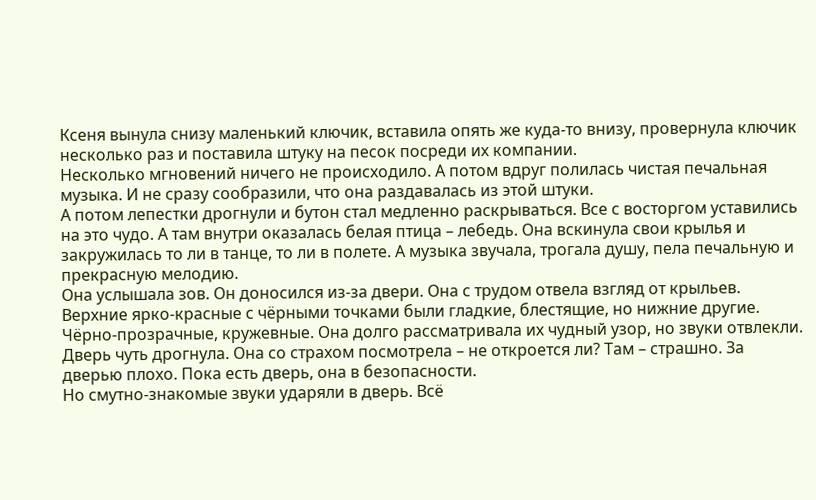Ксеня вынула снизу маленький ключик, вставила опять же куда-то внизу, провернула ключик несколько раз и поставила штуку на песок посреди их компании.
Несколько мгновений ничего не происходило. А потом вдруг полилась чистая печальная музыка. И не сразу сообразили, что она раздавалась из этой штуки.
А потом лепестки дрогнули и бутон стал медленно раскрываться. Все с восторгом уставились на это чудо. А там внутри оказалась белая птица – лебедь. Она вскинула свои крылья и закружилась то ли в танце, то ли в полете. А музыка звучала, трогала душу, пела печальную и прекрасную мелодию.
Она услышала зов. Он доносился из-за двери. Она с трудом отвела взгляд от крыльев. Верхние ярко-красные с чёрными точками были гладкие, блестящие, но нижние другие. Чёрно-прозрачные, кружевные. Она долго рассматривала их чудный узор, но звуки отвлекли.
Дверь чуть дрогнула. Она со страхом посмотрела – не откроется ли? Там – страшно. За дверью плохо. Пока есть дверь, она в безопасности.
Но смутно-знакомые звуки ударяли в дверь. Всё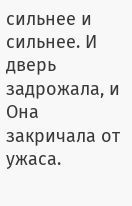сильнее и сильнее. И дверь задрожала, и Она закричала от ужаса.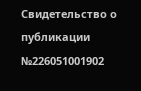Свидетельство о публикации №226051001902